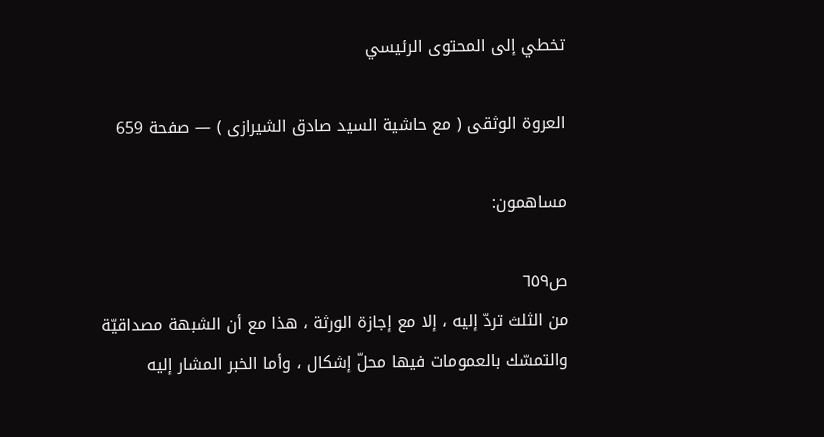تخطي إلى المحتوى الرئيسي

العروة الوثقى ( مع حاشية السيد صادق الشيرازى ) — صفحة 659

مساهمون:

ص٦٥٩
من الثلث تردّ إليه ، إلا مع إجازة الورثة ، هذا مع أن الشبهة مصداقيّة والتمسّك بالعمومات فيها محلّ إشكال ، وأما الخبر المشار إليه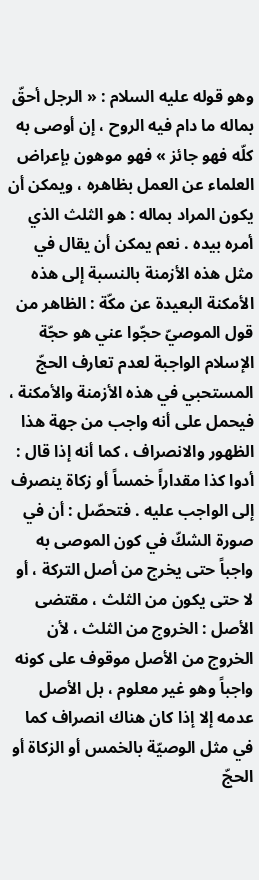وهو قوله عليه السلام : « الرجل أحقّ بماله ما دام فيه الروح ، إن أوصى به كلّه فهو جائز » فهو موهون بإعراض العلماء عن العمل بظاهره ، ويمكن أن يكون المراد بماله : هو الثلث الذي أمره بيده . نعم يمكن أن يقال في مثل هذه الأزمنة بالنسبة إلى هذه الأمكنة البعيدة عن مكّة : الظاهر من قول الموصيّ حجّوا عني هو حجّة الإسلام الواجبة لعدم تعارف الحجّ المستحبي في هذه الأزمنة والأمكنة ، فيحمل على أنه واجب من جهة هذا الظهور والانصراف ، كما أنه إذا قال : أدوا كذا مقداراً خمساً أو زكاة ينصرف إلى الواجب عليه . فتحصّل : أن في صورة الشكّ في كون الموصى به واجباً حتى يخرج من أصل التركة ، أو لا حتى يكون من الثلث ، مقتضى الأصل : الخروج من الثلث ، لأن الخروج من الأصل موقوف على كونه واجباً وهو غير معلوم ، بل الأصل عدمه إلا إذا كان هناك انصراف كما في مثل الوصيّة بالخمس أو الزكاة أو الحجّ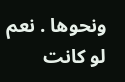ونحوها . نعم لو كانت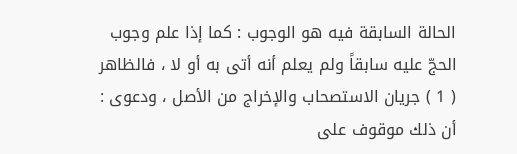الحالة السابقة فيه هو الوجوب : كما إذا علم وجوب الحجّ عليه سابقاً ولم يعلم أنه أتى به أو لا ، فالظاهر ( 1 ) جريان الاستصحاب والإخراج من الأصل ، ودعوى : أن ذلك موقوف على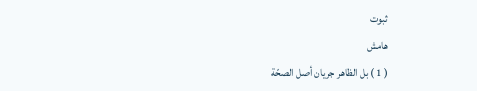ثبوت
هامش
( 1 ) بل الظاهر جريان أصل الصحّة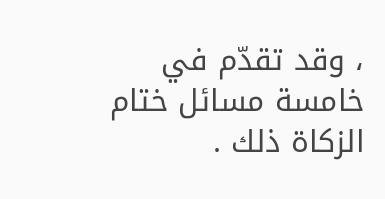، وقد تقدّم في خامسة مسائل ختام الزكاة ذلك .